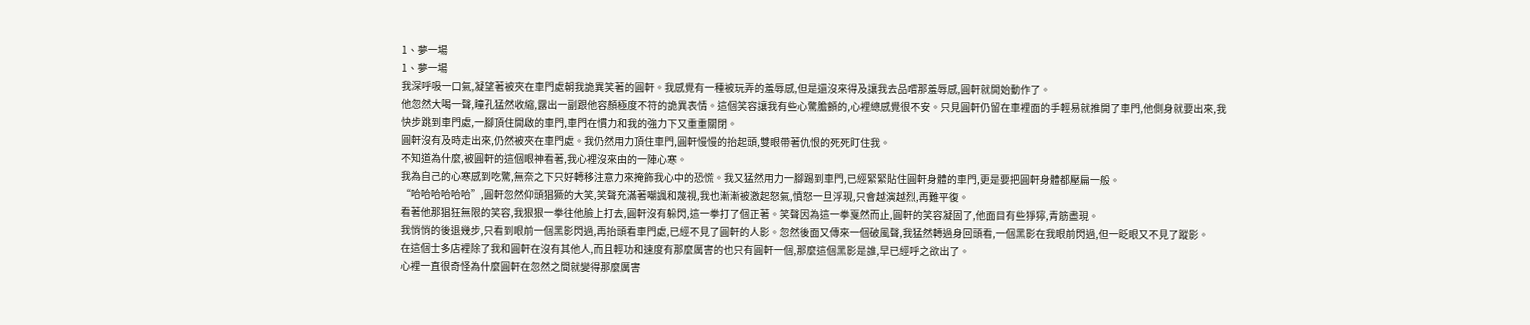1、夢一場
1、夢一場
我深呼吸一口氣,凝望著被夾在車門處朝我詭異笑著的圓軒。我感覺有一種被玩弄的羞辱感,但是還沒來得及讓我去品嚐那羞辱感,圓軒就開始動作了。
他忽然大喝一聲,瞳孔猛然收縮,露出一副跟他容顏極度不符的詭異表情。這個笑容讓我有些心驚膽顫的,心裡總感覺很不安。只見圓軒仍留在車裡面的手輕易就推開了車門,他側身就要出來,我快步跳到車門處,一腳頂住開啟的車門,車門在慣力和我的強力下又重重關閉。
圓軒沒有及時走出來,仍然被夾在車門處。我仍然用力頂住車門,圓軒慢慢的抬起頭,雙眼帶著仇恨的死死盯住我。
不知道為什麼,被圓軒的這個眼神看著,我心裡沒來由的一陣心寒。
我為自己的心寒感到吃驚,無奈之下只好轉移注意力來掩飾我心中的恐慌。我又猛然用力一腳踢到車門,已經緊緊貼住圓軒身體的車門,更是要把圓軒身體都壓扁一般。
“哈哈哈哈哈哈”,圓軒忽然仰頭猖獗的大笑,笑聲充滿著嘲諷和蔑視,我也漸漸被激起怒氣,憤怒一旦浮現,只會越演越烈,再難平復。
看著他那猖狂無限的笑容,我狠狠一拳往他臉上打去,圓軒沒有躲閃,這一拳打了個正著。笑聲因為這一拳戛然而止,圓軒的笑容凝固了,他面目有些猙獰,青筋盡現。
我悄悄的後退幾步,只看到眼前一個黑影閃過,再抬頭看車門處,已經不見了圓軒的人影。忽然後面又傳來一個破風聲,我猛然轉過身回頭看,一個黑影在我眼前閃過,但一眨眼又不見了蹤影。
在這個士多店裡除了我和圓軒在沒有其他人,而且輕功和速度有那麼厲害的也只有圓軒一個,那麼這個黑影是誰,早已經呼之欲出了。
心裡一直很奇怪為什麼圓軒在忽然之間就變得那麼厲害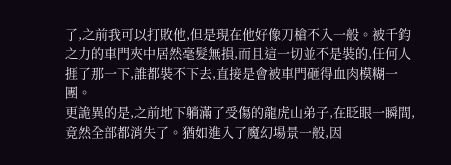了,之前我可以打敗他,但是現在他好像刀槍不入一般。被千鈞之力的車門夾中居然毫髮無損,而且這一切並不是裝的,任何人捱了那一下,誰都裝不下去,直接是會被車門砸得血肉模糊一團。
更詭異的是,之前地下躺滿了受傷的龍虎山弟子,在眨眼一瞬間,竟然全部都消失了。猶如進入了魔幻場景一般,因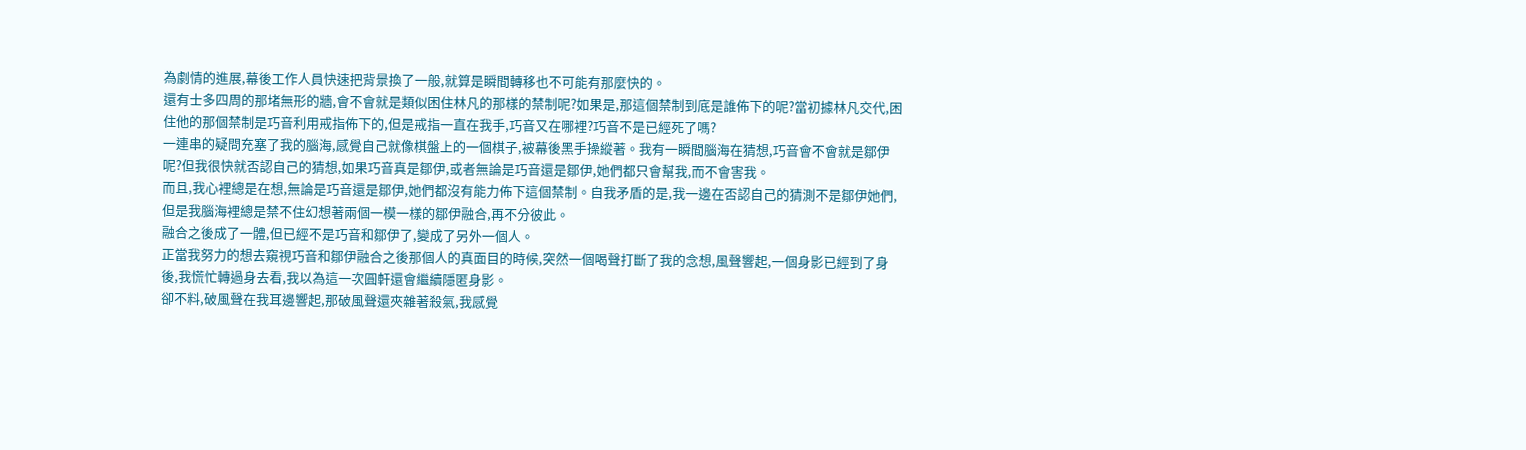為劇情的進展,幕後工作人員快速把背景換了一般,就算是瞬間轉移也不可能有那麼快的。
還有士多四周的那堵無形的牆,會不會就是類似困住林凡的那樣的禁制呢?如果是,那這個禁制到底是誰佈下的呢?當初據林凡交代,困住他的那個禁制是巧音利用戒指佈下的,但是戒指一直在我手,巧音又在哪裡?巧音不是已經死了嗎?
一連串的疑問充塞了我的腦海,感覺自己就像棋盤上的一個棋子,被幕後黑手操縱著。我有一瞬間腦海在猜想,巧音會不會就是鄒伊呢?但我很快就否認自己的猜想,如果巧音真是鄒伊,或者無論是巧音還是鄒伊,她們都只會幫我,而不會害我。
而且,我心裡總是在想,無論是巧音還是鄒伊,她們都沒有能力佈下這個禁制。自我矛盾的是,我一邊在否認自己的猜測不是鄒伊她們,但是我腦海裡總是禁不住幻想著兩個一模一樣的鄒伊融合,再不分彼此。
融合之後成了一體,但已經不是巧音和鄒伊了,變成了另外一個人。
正當我努力的想去窺視巧音和鄒伊融合之後那個人的真面目的時候,突然一個喝聲打斷了我的念想,風聲響起,一個身影已經到了身後,我慌忙轉過身去看,我以為這一次圓軒還會繼續隱匿身影。
卻不料,破風聲在我耳邊響起,那破風聲還夾雜著殺氣,我感覺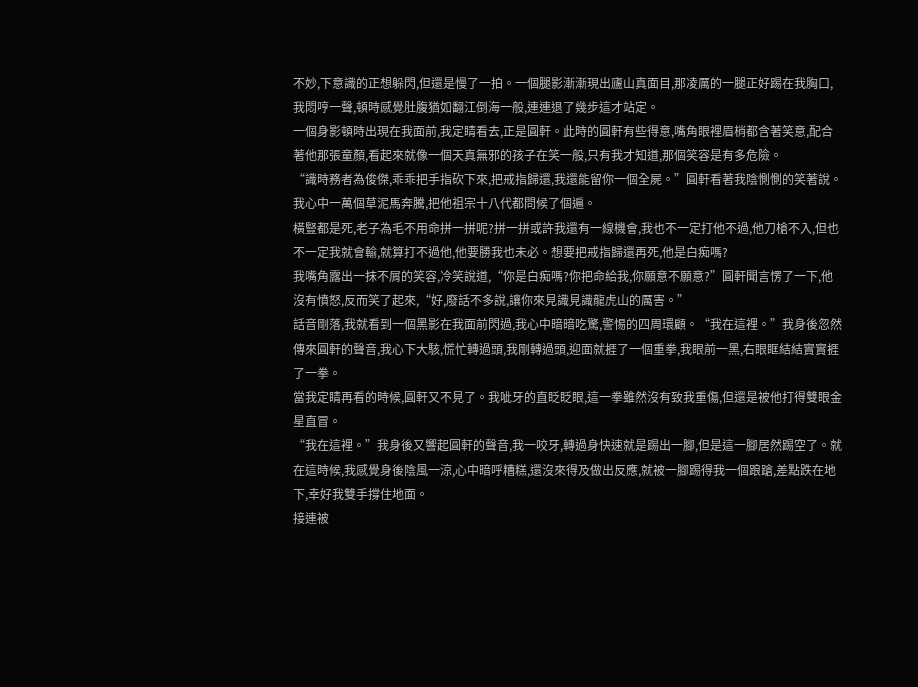不妙,下意識的正想躲閃,但還是慢了一拍。一個腿影漸漸現出廬山真面目,那凌厲的一腿正好踢在我胸口,我悶哼一聲,頓時感覺肚腹猶如翻江倒海一般,連連退了幾步這才站定。
一個身影頓時出現在我面前,我定睛看去,正是圓軒。此時的圓軒有些得意,嘴角眼裡眉梢都含著笑意,配合著他那張童顏,看起來就像一個天真無邪的孩子在笑一般,只有我才知道,那個笑容是有多危險。
“識時務者為俊傑,乖乖把手指砍下來,把戒指歸還,我還能留你一個全屍。”圓軒看著我陰惻惻的笑著說。
我心中一萬個草泥馬奔騰,把他祖宗十八代都問候了個遍。
橫豎都是死,老子為毛不用命拼一拼呢?拼一拼或許我還有一線機會,我也不一定打他不過,他刀槍不入,但也不一定我就會輸,就算打不過他,他要勝我也未必。想要把戒指歸還再死,他是白痴嗎?
我嘴角露出一抹不屑的笑容,冷笑說道,“你是白痴嗎?你把命給我,你願意不願意?”圓軒聞言愣了一下,他沒有憤怒,反而笑了起來,“好,廢話不多說,讓你來見識見識龍虎山的厲害。”
話音剛落,我就看到一個黑影在我面前閃過,我心中暗暗吃驚,警惕的四周環顧。“我在這裡。”我身後忽然傳來圓軒的聲音,我心下大駭,慌忙轉過頭,我剛轉過頭,迎面就捱了一個重拳,我眼前一黑,右眼眶結結實實捱了一拳。
當我定睛再看的時候,圓軒又不見了。我呲牙的直眨眨眼,這一拳雖然沒有致我重傷,但還是被他打得雙眼金星直冒。
“我在這裡。”我身後又響起圓軒的聲音,我一咬牙,轉過身快速就是踢出一腳,但是這一腳居然踢空了。就在這時候,我感覺身後陰風一涼,心中暗呼糟糕,還沒來得及做出反應,就被一腳踢得我一個踉蹌,差點跌在地下,幸好我雙手撐住地面。
接連被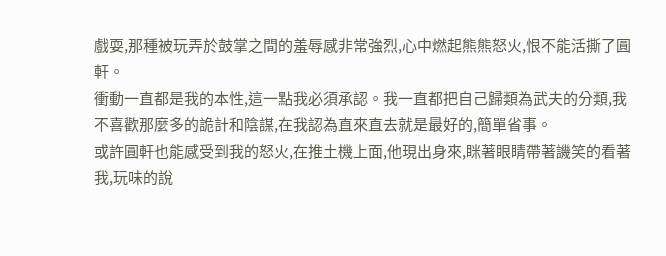戲耍,那種被玩弄於鼓掌之間的羞辱感非常強烈,心中燃起熊熊怒火,恨不能活撕了圓軒。
衝動一直都是我的本性,這一點我必須承認。我一直都把自己歸類為武夫的分類,我不喜歡那麼多的詭計和陰謀,在我認為直來直去就是最好的,簡單省事。
或許圓軒也能感受到我的怒火,在推土機上面,他現出身來,眯著眼睛帶著譏笑的看著我,玩味的說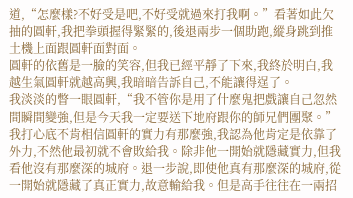道,“怎麼樣?不好受是吧,不好受就過來打我啊。”看著如此欠抽的圓軒,我把拳頭握得緊緊的,後退兩步一個助跑,縱身跳到推土機上面跟圓軒面對面。
圓軒的依舊是一臉的笑容,但我已經平靜了下來,我終於明白,我越生氣圓軒就越高興,我暗暗告訴自己,不能讓得逞了。
我淡淡的瞥一眼圓軒,“我不管你是用了什麼鬼把戲讓自己忽然間瞬間變強,但是今天我一定要送下地府跟你的師兄們團聚。”
我打心底不肯相信圓軒的實力有那麼強,我認為他肯定是依靠了外力,不然他最初就不會敗給我。除非他一開始就隱藏實力,但我看他沒有那麼深的城府。退一步說,即使他真有那麼深的城府,從一開始就隱藏了真正實力,故意輸給我。但是高手往往在一兩招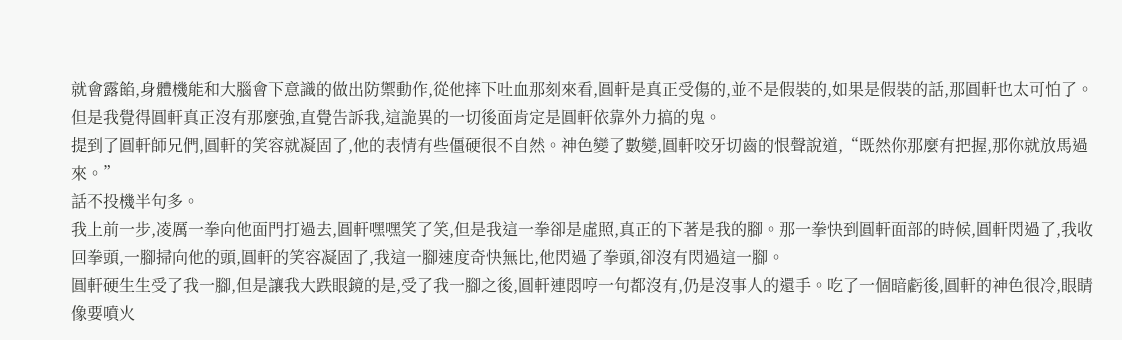就會露餡,身體機能和大腦會下意識的做出防禦動作,從他摔下吐血那刻來看,圓軒是真正受傷的,並不是假裝的,如果是假裝的話,那圓軒也太可怕了。
但是我覺得圓軒真正沒有那麼強,直覺告訴我,這詭異的一切後面肯定是圓軒依靠外力搞的鬼。
提到了圓軒師兄們,圓軒的笑容就凝固了,他的表情有些僵硬很不自然。神色變了數變,圓軒咬牙切齒的恨聲說道,“既然你那麼有把握,那你就放馬過來。”
話不投機半句多。
我上前一步,凌厲一拳向他面門打過去,圓軒嘿嘿笑了笑,但是我這一拳卻是虛照,真正的下著是我的腳。那一拳快到圓軒面部的時候,圓軒閃過了,我收回拳頭,一腳掃向他的頭,圓軒的笑容凝固了,我這一腳速度奇快無比,他閃過了拳頭,卻沒有閃過這一腳。
圓軒硬生生受了我一腳,但是讓我大跌眼鏡的是,受了我一腳之後,圓軒連悶哼一句都沒有,仍是沒事人的還手。吃了一個暗虧後,圓軒的神色很冷,眼睛像要噴火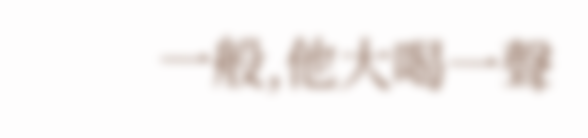一般,他大喝一聲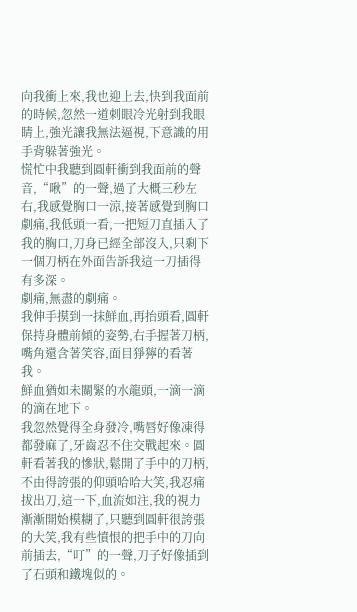向我衝上來,我也迎上去,快到我面前的時候,忽然一道刺眼冷光射到我眼睛上,強光讓我無法逼視,下意識的用手背躲著強光。
慌忙中我聽到圓軒衝到我面前的聲音,“啾”的一聲,過了大概三秒左右,我感覺胸口一涼,接著感覺到胸口劇痛,我低頭一看,一把短刀直插入了我的胸口,刀身已經全部沒入,只剩下一個刀柄在外面告訴我這一刀插得有多深。
劇痛,無盡的劇痛。
我伸手摸到一抹鮮血,再抬頭看,圓軒保持身體前傾的姿勢,右手握著刀柄,嘴角還含著笑容,面目猙獰的看著我。
鮮血猶如未關緊的水龍頭,一滴一滴的滴在地下。
我忽然覺得全身發冷,嘴唇好像凍得都發麻了,牙齒忍不住交戰起來。圓軒看著我的慘狀,鬆開了手中的刀柄,不由得誇張的仰頭哈哈大笑,我忍痛拔出刀,這一下,血流如注,我的視力漸漸開始模糊了,只聽到圓軒很誇張的大笑,我有些憤恨的把手中的刀向前插去,“叮”的一聲,刀子好像插到了石頭和鐵塊似的。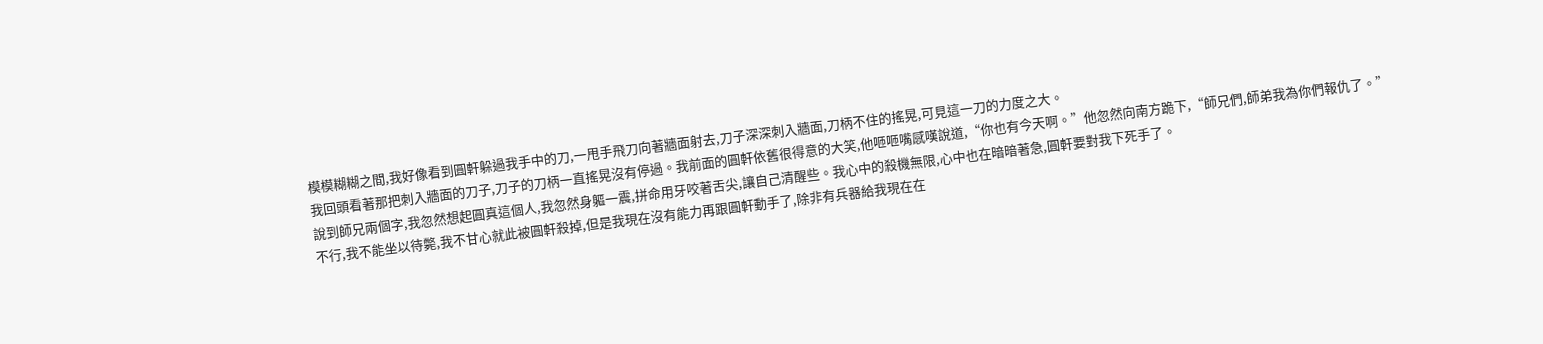模模糊糊之間,我好像看到圓軒躲過我手中的刀,一甩手飛刀向著牆面射去,刀子深深刺入牆面,刀柄不住的搖晃,可見這一刀的力度之大。
我回頭看著那把刺入牆面的刀子,刀子的刀柄一直搖晃沒有停過。我前面的圓軒依舊很得意的大笑,他咂咂嘴感嘆說道,“你也有今天啊。”他忽然向南方跪下,“師兄們,師弟我為你們報仇了。”
說到師兄兩個字,我忽然想起圓真這個人,我忽然身軀一震,拼命用牙咬著舌尖,讓自己清醒些。我心中的殺機無限,心中也在暗暗著急,圓軒要對我下死手了。
不行,我不能坐以待斃,我不甘心就此被圓軒殺掉,但是我現在沒有能力再跟圓軒動手了,除非有兵器給我現在在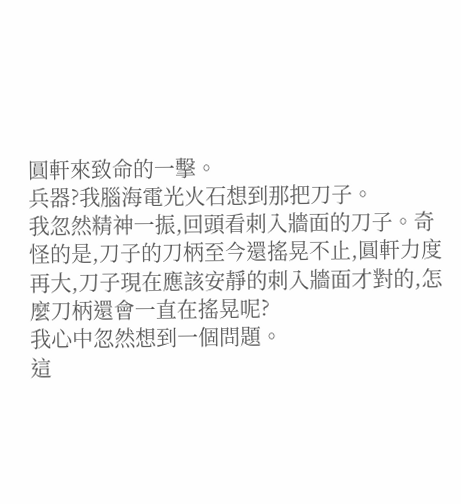圓軒來致命的一擊。
兵器?我腦海電光火石想到那把刀子。
我忽然精神一振,回頭看刺入牆面的刀子。奇怪的是,刀子的刀柄至今還搖晃不止,圓軒力度再大,刀子現在應該安靜的刺入牆面才對的,怎麼刀柄還會一直在搖晃呢?
我心中忽然想到一個問題。
這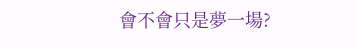會不會只是夢一場?